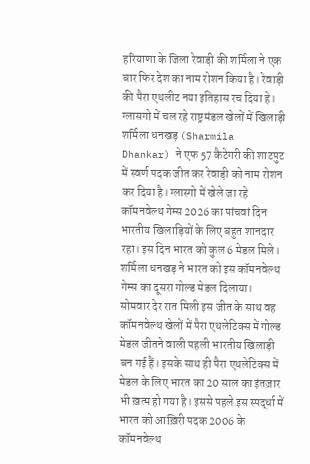हरियाणा के जिला रेवाड़ी की शर्मिला ने एक बार फिर देश का नाम रोशन किया है। रेवाड़ी की पैरा एथलीट नया इतिहास रच दिया हे। ग्लासगो में चल रहे राष्ट्रमंडल खेलों में खिलाड़ी शर्मिला धनखड़ (Sharmila Dhankar) ने एफ 57 कैटेगरी की शाटपुट में स्वर्ण पदक जीत कर रेवाड़ी को नाम रोशन कर दिया है। ग्लास्गो में खेले जा रहे कॉमनवेल्थ गेम्स 2026 का पांचवां दिन भारतीय खिलाड़ियों के लिए बहुत शानदार रहा। इस दिन भारत को कुल 6 मेडल मिले। शर्मिला धनखड़ ने भारत को इस कॉमनवेल्थ गेम्स का दूसरा गोल्ड मेडल दिलाया।
सोमवार देर रात मिली इस जीत के साथ वह कॉमनवेल्थ खेलों में पैरा एथलेटिक्स में गोल्ड मेडल जीतने वाली पहली भारतीय खिलाड़ी बन गई हैं। इसके साथ ही पैरा एथलेटिक्स में मेडल के लिए भारत का 20 साल का इंतज़ार भी ख़त्म हो गया है। इससे पहले इस स्पर्द्धा में भारत को आख़िरी पदक 2006 के कॉमनवेल्थ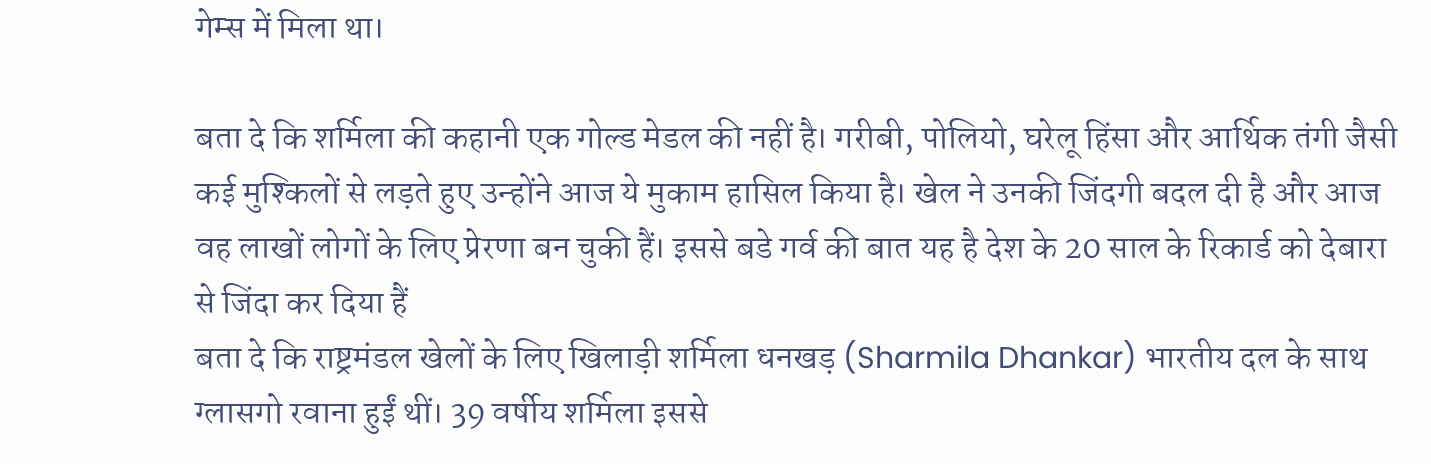गेम्स में मिला था।

बता दे कि शर्मिला की कहानी एक गोल्ड मेडल की नहीं है। गरीबी, पोलियो, घरेलू हिंसा और आर्थिक तंगी जैसी कई मुश्किलों से लड़ते हुए उन्होंने आज ये मुकाम हासिल किया है। खेल ने उनकी जिंदगी बदल दी है और आज वह लाखों लोगों के लिए प्रेरणा बन चुकी हैं। इससे बडे गर्व की बात यह है देश के 20 साल के रिकार्ड को देबारा से जिंदा कर दिया हैं
बता दे कि राष्ट्रमंडल खेलों के लिए खिलाड़ी शर्मिला धनखड़ (Sharmila Dhankar) भारतीय दल के साथ ग्लासगो रवाना हुईं थीं। 39 वर्षीय शर्मिला इससे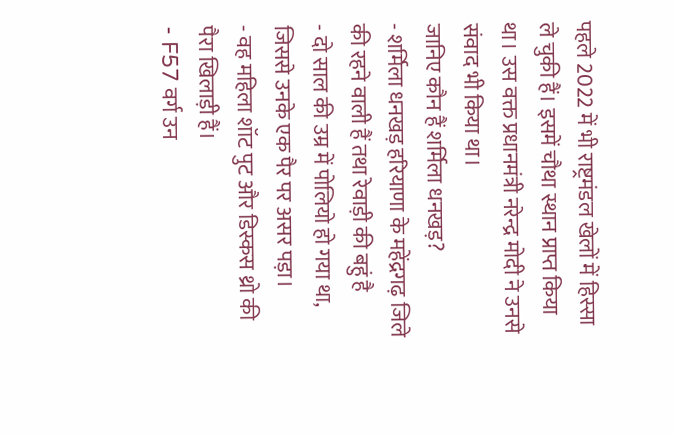पहले 2022 में भी राष्ट्रमंडल खेलों में हिस्सा ले चुकी हैं। इसमें चौथा स्थान प्राप्त किया था। उस वक्त प्रधानमंत्री नरेन्द्र मोदी ने उनसे संवाद भी किया था।
जानिए कौन हैं शर्मिला धनखड़?
- शर्मिला धनखड़ हरियाणा के महेंद्रगढ़ जिले की रहने वाली हैं तथा रेवाड़ी की बहुं है
- दो साल की उम्र में पोलियो हो गया था, जिससे उनके एक पैर पर असर पड़ा।
- वह महिला शॉट पुट और डिस्कस थ्रो की पैरा खिलाड़ी हैं।
- F57 वर्ग उन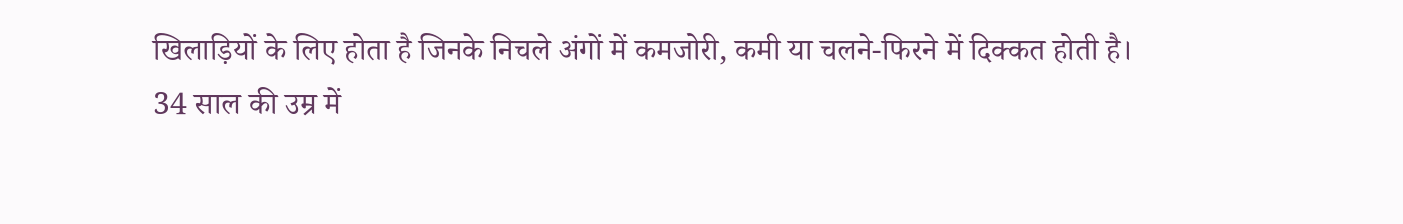खिलाड़ियों के लिए होता है जिनके निचले अंगों में कमजोरी, कमी या चलने-फिरने में दिक्कत होती है।
34 साल की उम्र में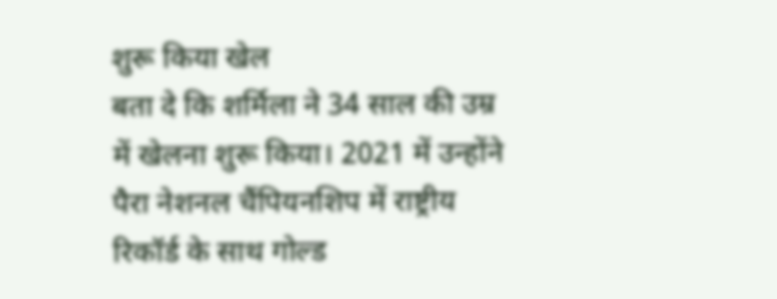शुरू किया खेल
बता दे कि शर्मिला ने 34 साल की उम्र में खेलना शुरू किया। 2021 में उन्होंने पैरा नेशनल चैंपियनशिप में राष्ट्रीय रिकॉर्ड के साथ गोल्ड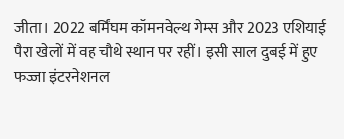जीता। 2022 बर्मिंघम कॉमनवेल्थ गेम्स और 2023 एशियाई पैरा खेलों में वह चौथे स्थान पर रहीं। इसी साल दुबई में हुए फज्जा इंटरनेशनल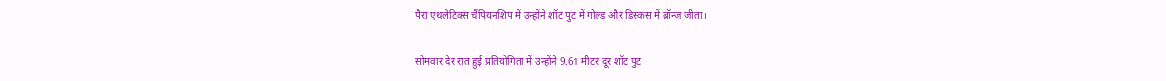पैरा एथलेटिक्स चैंपियनशिप में उन्होंने शॉट पुट में गोल्ड और डिस्कस में ब्रॉन्ज जीता।

सोमवार देर रात हुई प्रतियोगिता में उन्होंने 9.61 मीटर दूर शॉट पुट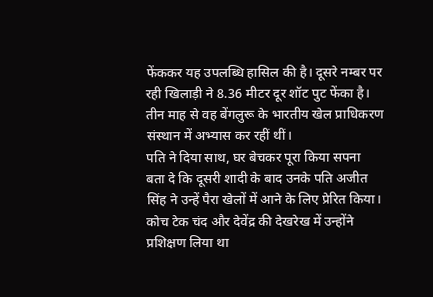फेंककर यह उपलब्धि हासिल की है। दूसरे नम्बर पर रही खिलाड़ी ने 8.36 मीटर दूर शॉट पुट फेंका है। तीन माह से वह बेंगलुरू के भारतीय खेल प्राधिकरण संस्थान में अभ्यास कर रहीं थीं।
पति ने दिया साथ, घर बेचकर पूरा किया सपना
बता दे कि दूसरी शादी के बाद उनके पति अजीत सिंह ने उन्हें पैरा खेलों में आने के लिए प्रेरित किया।
कोच टेक चंद और देवेंद्र की देखरेख में उन्होंने प्रशिक्षण लिया था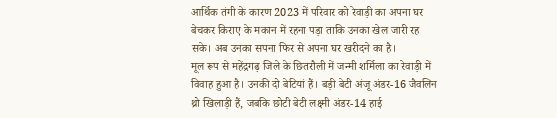आर्थिक तंगी के कारण 2023 में परिवार को रेवाड़ी का अपना घर बेचकर किराए के मकान में रहना पड़ा ताकि उनका खेल जारी रह सके। अब उनका सपना फिर से अपना घर खरीदने का है।
मूल रूप से महेंद्रगढ़ जिले के छितरौली में जन्मी शर्मिला का रेवाड़ी में विवाह हुआ है। उनकी दो बेटियां हैं। बड़ी बेटी अंजू अंडर-16 जैवलिन थ्रो खिलाड़ी हैं, जबकि छोटी बेटी लक्ष्मी अंडर-14 हाई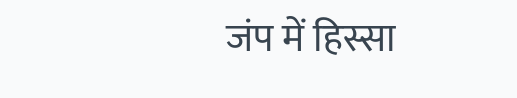जंप में हिस्सा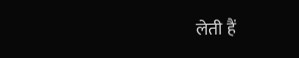लेती हैं